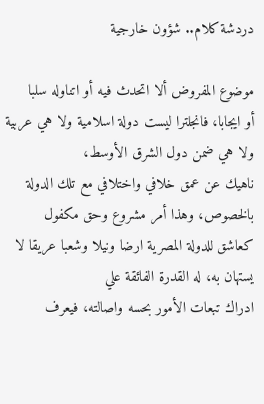دردشة كلام.. شؤون خارجية

موضوع المفروض ألا اتحدث فيه أو اتناوله سلبا
أو ايجابا، فانجلترا ليست دولة اسلامية ولا هي عربية ولا هي ضمن دول الشرق الأوسط،
ناهيك عن عمق خلافي واختلافي مع تلك الدولة بالخصوص، وهذا أمر مشروع وحق مكفول
كعاشق للدولة المصرية ارضا ونيلا وشعبا عريقا لا يستهان به، له القدرة الفائقة علي
ادراك تبعات الأمور بحسه واصالته، فيعرف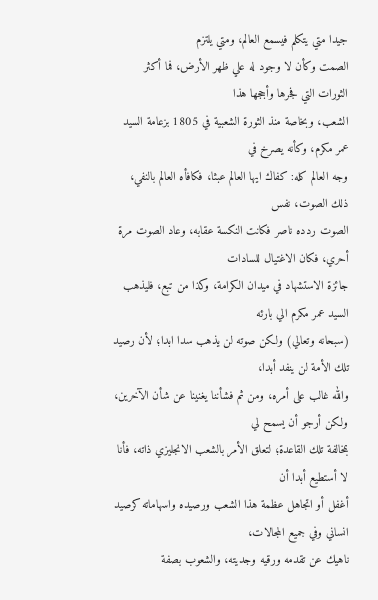جيدا متي يتكلم فيسمع العالم، ومتي يلتزم
الصمت وكأن لا وجود له علي ظهر الأرض، فما أكثر الثورات التي فجرها وأججها هذا
الشعب، وبخاصة منذ الثورة الشعبية في 1805 بزعامة السيد عمر مكرم، وكأنه يصرخ في
وجه العالم كله: كفاك ايها العالم عبثا، فكافأه العالم بالنفي، ذلك الصوت، نفس
الصوت ردده ناصر فكانت النكسة عقابه، وعاد الصوت مرة أحري، فكان الاغتيال للسادات
جائزة الاستشهاد في ميدان الكرامة، وكذا من تبع، فليذهب السيد عمر مكرم الي بارئه
(سبحانه وتعالي) ولكن صوته لن يذهب سدا ابدا؛ لأن رصيد تلك الأمة لن ينفد أبدا،
والله غالب على أمره، ومن ثم فشأننا يغنينا عن شأن الآخرين، ولكن أرجو أن يسمح لي
بمخالفة تلك القاعدة؛ لتعلق الأمر بالشعب الانجليزي ذاته، فأنا لا أستطيع أبدا أن
أغفل أو اتجاهل عظمة هذا الشعب ورصيده واسهاماته كرصيد انساني وفي جميع المجالات،
ناهيك عن تقدمه ورقيه وجديته، والشعوب بصفة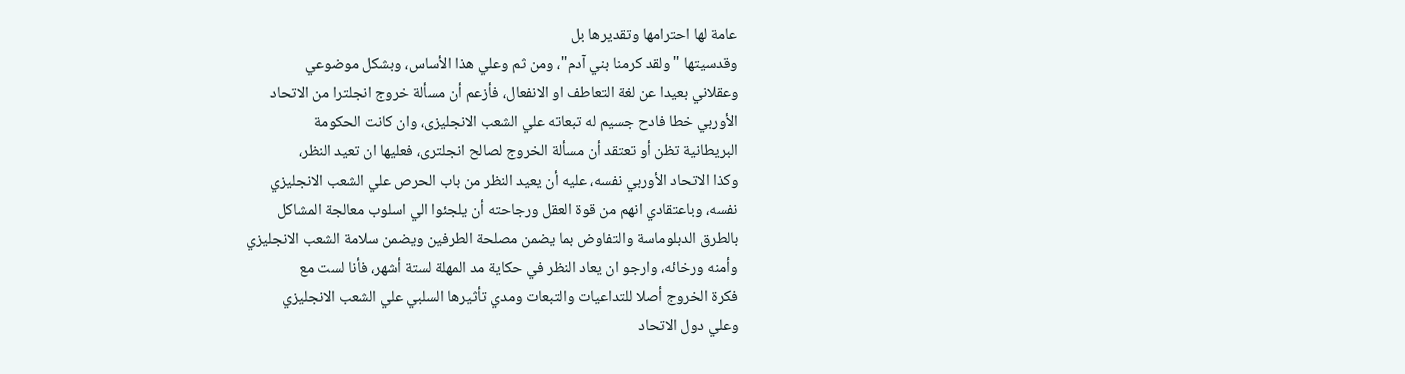عامة لها احترامها وتقديرها بل
وقدسيتها "ولقد كرمنا بني آدم"، ومن ثم وعلي هذا الأساس، وبشكل موضوعي
وعقلاني بعيدا عن لغة التعاطف او الانفعال، فأزعم أن مسألة خروج انجلترا من الاتحاد
الأوربي خطا فادح جسيم له تبعاته علي الشعب الانجليزى، وان كانت الحكومة
البريطانية تظن أو تعتقد أن مسألة الخروج لصالح انجلترى، فعليها ان تعيد النظر،
وكذا الاتحاد الأوربي نفسه، عليه أن يعيد النظر من باب الحرص علي الشعب الانجليزي
نفسه، وباعتقادي انهم من قوة العقل ورجاحته أن يلجئوا الي اسلوب معالجة المشاكل
بالطرق الدبلوماسة والتفاوض بما يضمن مصلحة الطرفين ويضمن سلامة الشعب الانجليزي
وأمنه ورخائه، وارجو ان يعاد النظر في حكاية مد المهلة لستة أشهر، فأنا لست مع
فكرة الخروج أصلا للتداعيات والتبعات ومدي تأثيرها السلبي علي الشعب الانجليزي
وعلي دول الاتحاد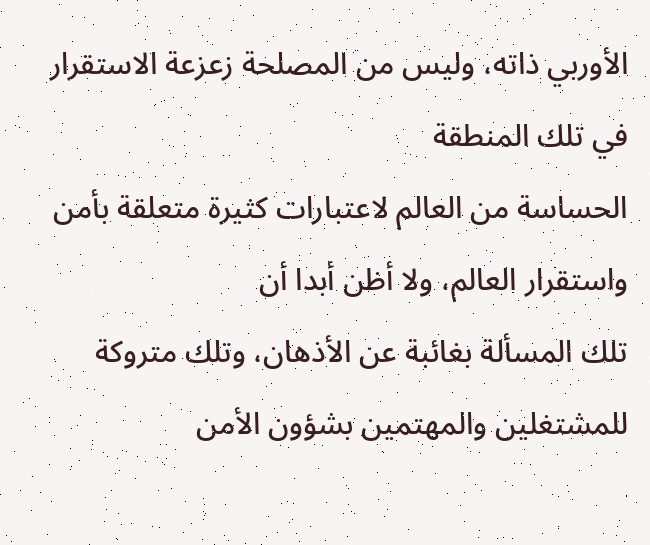الأوربي ذاته، وليس من المصلحة زعزعة الاستقرار في تلك المنطقة
الحساسة من العالم لاعتبارات كثيرة متعلقة بأمن واستقرار العالم، ولا أظن أبدا أن
تلك المسألة بغائبة عن الأذهان، وتلك متروكة للمشتغلين والمهتمين بشؤون الأمن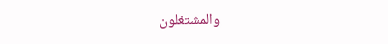والمشتغلون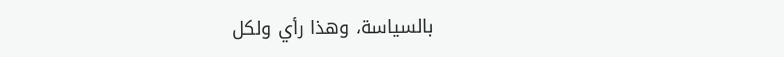بالسياسة، وهذا رأي ولكل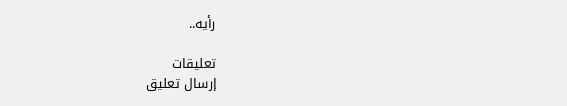رأيه..

تعليقات
إرسال تعليق